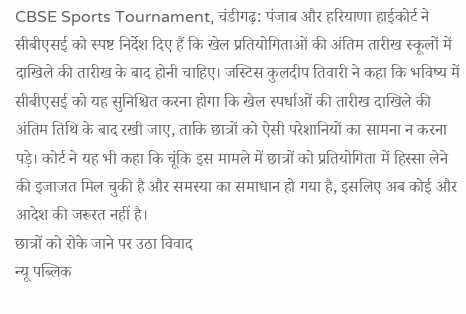CBSE Sports Tournament, चंडीगढ़: पंजाब और हरियाणा हाईकोर्ट ने सीबीएसई को स्पष्ट निर्देश दिए हैं कि खेल प्रतियोगिताओं की अंतिम तारीख स्कूलों में दाखिले की तारीख के बाद होनी चाहिए। जस्टिस कुलदीप तिवारी ने कहा कि भविष्य में सीबीएसई को यह सुनिश्चित करना होगा कि खेल स्पर्धाओं की तारीख दाखिले की अंतिम तिथि के बाद रखी जाए, ताकि छात्रों को ऐसी परेशानियों का सामना न करना पड़े। कोर्ट ने यह भी कहा कि चूंकि इस मामले में छात्रों को प्रतियोगिता में हिस्सा लेने की इजाजत मिल चुकी है और समस्या का समाधान हो गया है, इसलिए अब कोई और आदेश की जरूरत नहीं है।
छात्रों को रोके जाने पर उठा विवाद
न्यू पब्लिक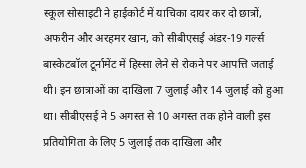स्कूल सोसाइटी ने हाईकोर्ट में याचिका दायर कर दो छात्रों, अफरीन और अरहमर खान, को सीबीएसई अंडर-19 गर्ल्स बास्केटबॉल टूर्नामेंट में हिस्सा लेने से रोकने पर आपत्ति जताई थी। इन छात्राओं का दाखिला 7 जुलाई और 14 जुलाई को हुआ था। सीबीएसई ने 5 अगस्त से 10 अगस्त तक होने वाली इस प्रतियोगिता के लिए 5 जुलाई तक दाखिला और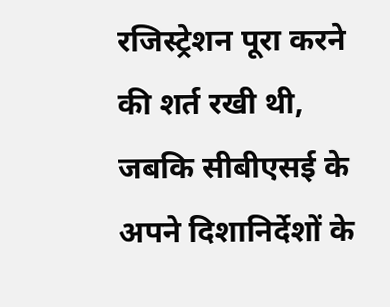रजिस्ट्रेशन पूरा करने की शर्त रखी थी, जबकि सीबीएसई के अपने दिशानिर्देशों के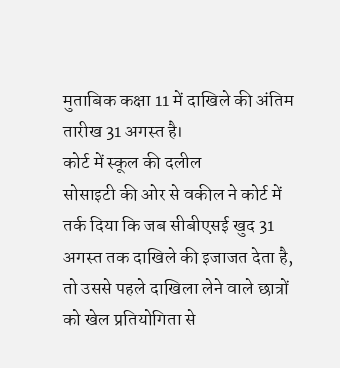मुताबिक कक्षा 11 में दाखिले की अंतिम तारीख 31 अगस्त है।
कोर्ट में स्कूल की दलील
सोसाइटी की ओर से वकील ने कोर्ट में तर्क दिया कि जब सीबीएसई खुद 31 अगस्त तक दाखिले की इजाजत देता है, तो उससे पहले दाखिला लेने वाले छात्रों को खेल प्रतियोगिता से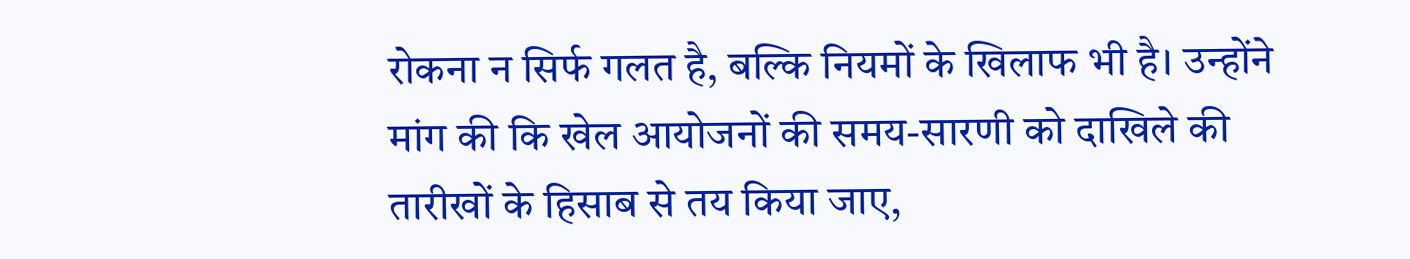रोकना न सिर्फ गलत है, बल्कि नियमों के खिलाफ भी है। उन्होंने मांग की कि खेल आयोजनों की समय-सारणी को दाखिले की तारीखों के हिसाब से तय किया जाए,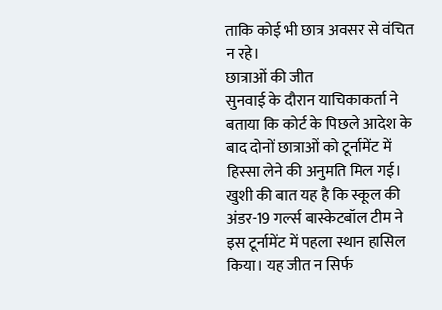ताकि कोई भी छात्र अवसर से वंचित न रहे।
छात्राओं की जीत
सुनवाई के दौरान याचिकाकर्ता ने बताया कि कोर्ट के पिछले आदेश के बाद दोनों छात्राओं को टूर्नामेंट में हिस्सा लेने की अनुमति मिल गई। खुशी की बात यह है कि स्कूल की अंडर-19 गर्ल्स बास्केटबॉल टीम ने इस टूर्नामेंट में पहला स्थान हासिल किया। यह जीत न सिर्फ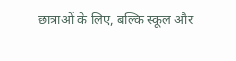छात्राओं के लिए, बल्कि स्कूल और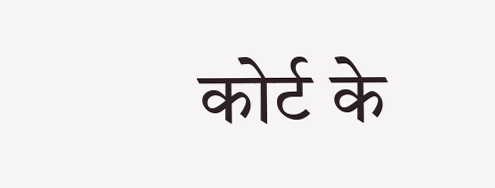कोर्ट के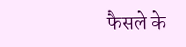फैसले के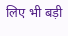लिए भी बड़ी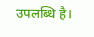उपलब्धि है।